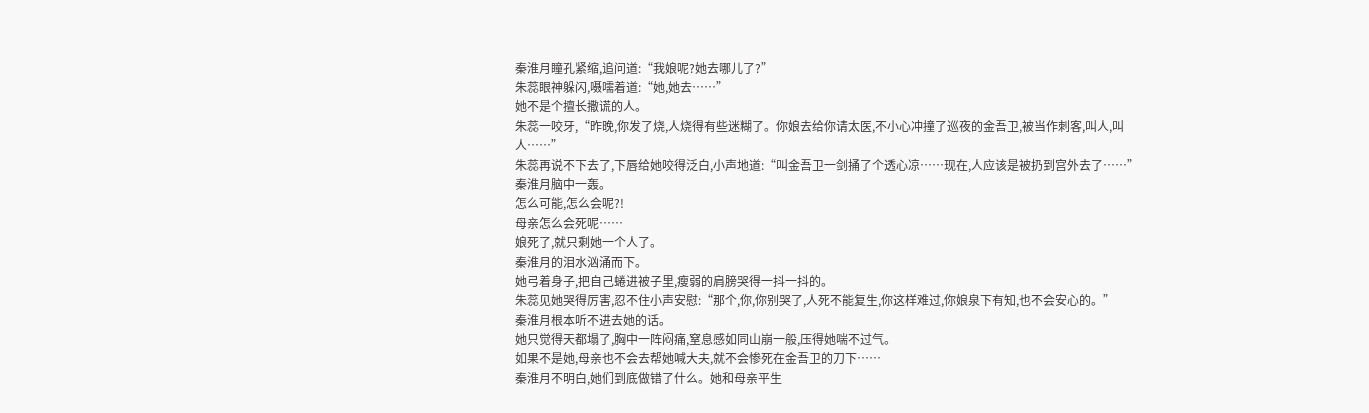秦淮月瞳孔紧缩,追问道:“我娘呢?她去哪儿了?”
朱蕊眼神躲闪,嗫嚅着道:“她,她去……”
她不是个擅长撒谎的人。
朱蕊一咬牙,“昨晚,你发了烧,人烧得有些迷糊了。你娘去给你请太医,不小心冲撞了巡夜的金吾卫,被当作刺客,叫人,叫人……”
朱蕊再说不下去了,下唇给她咬得泛白,小声地道:“叫金吾卫一剑捅了个透心凉……现在,人应该是被扔到宫外去了……”
秦淮月脑中一轰。
怎么可能,怎么会呢?!
母亲怎么会死呢……
娘死了,就只剩她一个人了。
秦淮月的泪水汹涌而下。
她弓着身子,把自己蜷进被子里,瘦弱的肩膀哭得一抖一抖的。
朱蕊见她哭得厉害,忍不住小声安慰:“那个,你,你别哭了,人死不能复生,你这样难过,你娘泉下有知,也不会安心的。”
秦淮月根本听不进去她的话。
她只觉得天都塌了,胸中一阵闷痛,窒息感如同山崩一般,压得她喘不过气。
如果不是她,母亲也不会去帮她喊大夫,就不会惨死在金吾卫的刀下……
秦淮月不明白,她们到底做错了什么。她和母亲平生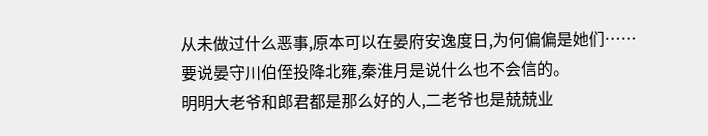从未做过什么恶事,原本可以在晏府安逸度日,为何偏偏是她们……
要说晏守川伯侄投降北雍,秦淮月是说什么也不会信的。
明明大老爷和郎君都是那么好的人,二老爷也是兢兢业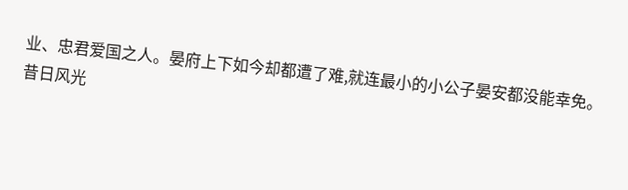业、忠君爱国之人。晏府上下如今却都遭了难,就连最小的小公子晏安都没能幸免。
昔日风光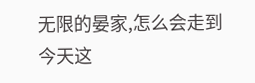无限的晏家,怎么会走到今天这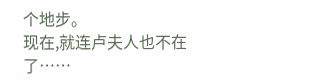个地步。
现在,就连卢夫人也不在了……